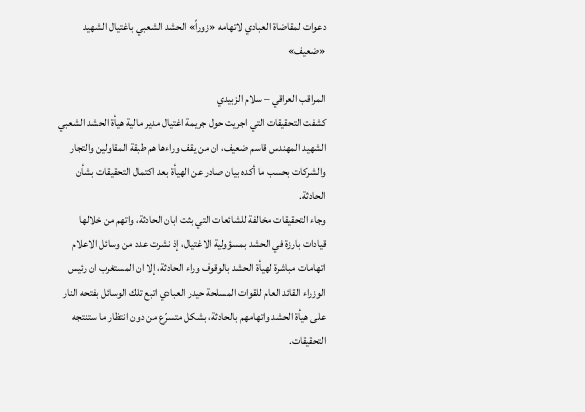دعوات لمقاضاة العبادي لاتهامه «زوراً» الحشد الشعبي باغتيال الشهيد «ضعيف»

المراقب العراقي – سلام الزبيدي
كشفت التحقيقات التي اجريت حول جريمة اغتيال مدير مالية هيأة الحشد الشعبي الشهيد المهندس قاسم ضعيف، ان من يقف وراءها هم طبقة المقاولين والتجار والشركات بحسب ما أكده بيان صادر عن الهيأة بعد اكتمال التحقيقات بشأن الحادثة.
وجاء التحقيقات مخالفة للشائعات التي بثت ابان الحادثة، واتهم من خلالها قيادات بارزة في الحشد بمسؤولية الاغتيال، إذ نشرت عدد من وسائل الاعلام اتهامات مباشرة لهيأة الحشد بالوقوف وراء الحادثة، إلا ان المستغرب ان رئيس الوزراء القائد العام للقوات المسلحة حيدر العبادي اتبع تلك الوسائل بفتحه النار على هيأة الحشد واتهامهم بالحادثة، بشكل متسرّع من دون انتظار ما ستنتجه التحقيقات.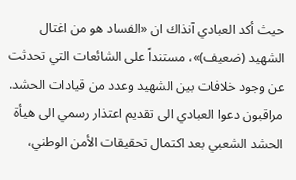حيث أكد العبادي آنذاك ان «الفساد هو من اغتال الشهيد (ضعيف)»، مستنداً على الشائعات التي تحدثت عن وجود خلافات بين الشهيد وعدد من قيادات الحشد.
مراقبون دعوا العبادي الى تقديم اعتذار رسمي الى هيأة الحشد الشعبي بعد اكتمال تحقيقات الأمن الوطني،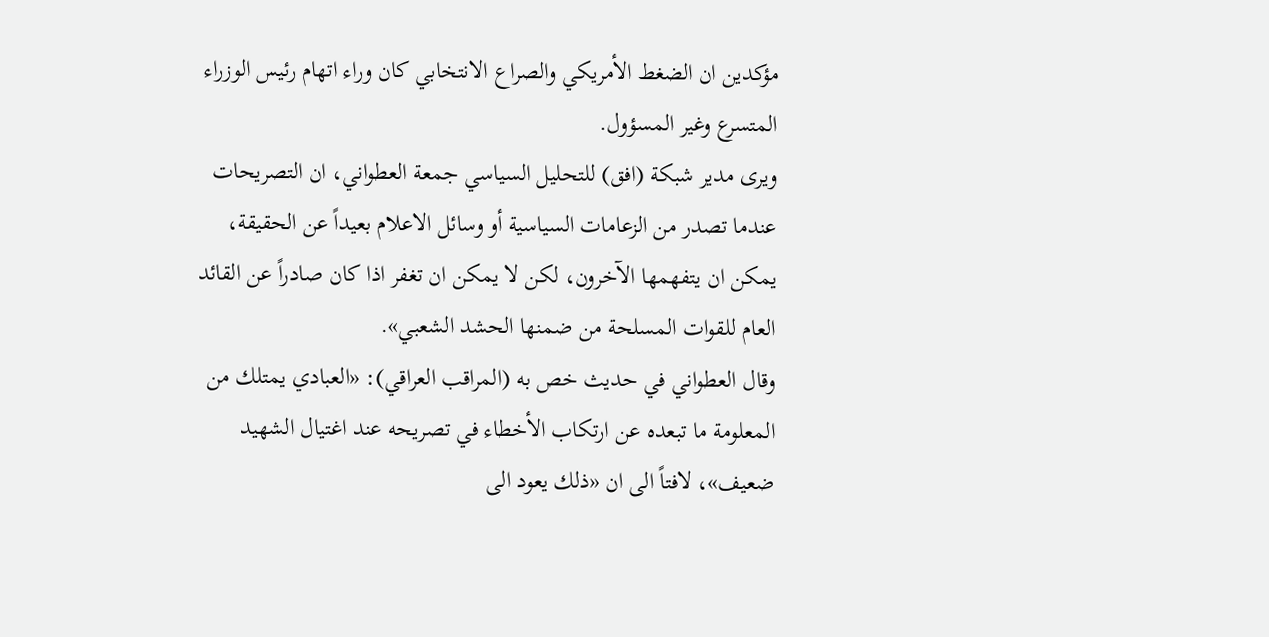مؤكدين ان الضغط الأمريكي والصراع الانتخابي كان وراء اتهام رئيس الوزراء المتسرع وغير المسؤول.
ويرى مدير شبكة (افق) للتحليل السياسي جمعة العطواني، ان التصريحات عندما تصدر من الزعامات السياسية أو وسائل الاعلام بعيداً عن الحقيقة، يمكن ان يتفهمها الآخرون، لكن لا يمكن ان تغفر اذا كان صادراً عن القائد العام للقوات المسلحة من ضمنها الحشد الشعبي».
وقال العطواني في حديث خص به (المراقب العراقي): «العبادي يمتلك من المعلومة ما تبعده عن ارتكاب الأخطاء في تصريحه عند اغتيال الشهيد ضعيف»، لافتاً الى ان «ذلك يعود الى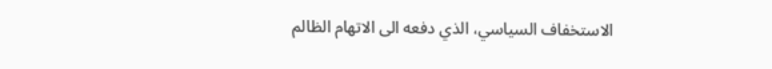الاستخفاف السياسي، الذي دفعه الى الاتهام الظالم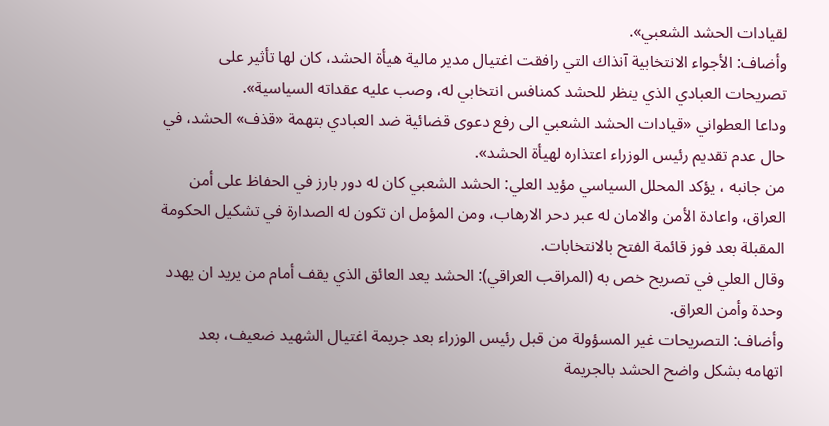لقيادات الحشد الشعبي».
وأضاف: الأجواء الانتخابية آنذاك التي رافقت اغتيال مدير مالية هيأة الحشد، كان لها تأثير على تصريحات العبادي الذي ينظر للحشد كمنافس انتخابي له، وصب عليه عقداته السياسية».
وداعا العطواني «قيادات الحشد الشعبي الى رفع دعوى قضائية ضد العبادي بتهمة «قذف» الحشد، في حال عدم تقديم رئيس الوزراء اعتذاره لهيأة الحشد».
من جانبه ، يؤكد المحلل السياسي مؤيد العلي: الحشد الشعبي كان له دور بارز في الحفاظ على أمن العراق، واعادة الأمن والامان له عبر دحر الارهاب، ومن المؤمل ان تكون له الصدارة في تشكيل الحكومة المقبلة بعد فوز قائمة الفتح بالانتخابات.
وقال العلي في تصريح خص به (المراقب العراقي): الحشد يعد العائق الذي يقف أمام من يريد ان يهدد وحدة وأمن العراق.
وأضاف: التصريحات غير المسؤولة من قبل رئيس الوزراء بعد جريمة اغتيال الشهيد ضعيف، بعد اتهامه بشكل واضح الحشد بالجريمة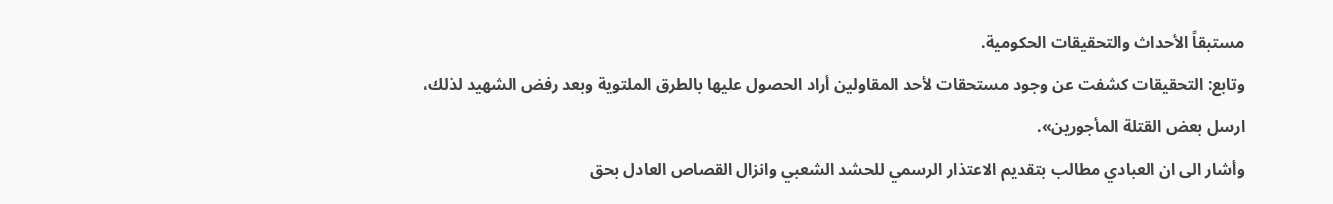مستبقاً الأحداث والتحقيقات الحكومية.
وتابع: التحقيقات كشفت عن وجود مستحقات لأحد المقاولين أراد الحصول عليها بالطرق الملتوية وبعد رفض الشهيد لذلك، ارسل بعض القتلة المأجورين».
وأشار الى ان العبادي مطالب بتقديم الاعتذار الرسمي للحشد الشعبي وانزال القصاص العادل بحق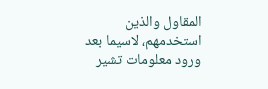المقاول والذين استخدمهم، لاسيما بعد ورود معلومات تشير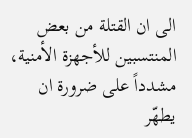الى ان القتلة من بعض المنتسبين للأجهزة الأمنية، مشدداً على ضرورة ان يطهّر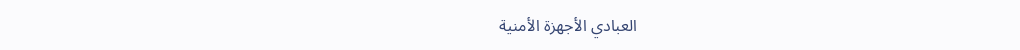العبادي الأجهزة الأمنية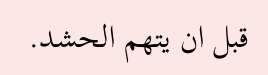قبل ان يتهم الحشد.